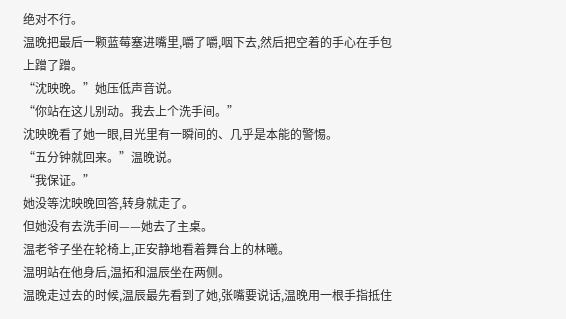绝对不行。
温晚把最后一颗蓝莓塞进嘴里,嚼了嚼,咽下去,然后把空着的手心在手包上蹭了蹭。
“沈映晚。”她压低声音说。
“你站在这儿别动。我去上个洗手间。”
沈映晚看了她一眼,目光里有一瞬间的、几乎是本能的警惕。
“五分钟就回来。”温晚说。
“我保证。”
她没等沈映晚回答,转身就走了。
但她没有去洗手间——她去了主桌。
温老爷子坐在轮椅上,正安静地看着舞台上的林曦。
温明站在他身后,温拓和温辰坐在两侧。
温晚走过去的时候,温辰最先看到了她,张嘴要说话,温晚用一根手指抵住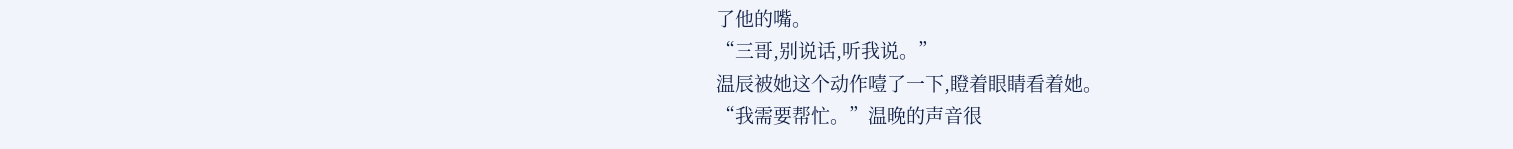了他的嘴。
“三哥,别说话,听我说。”
温辰被她这个动作噎了一下,瞪着眼睛看着她。
“我需要帮忙。”温晚的声音很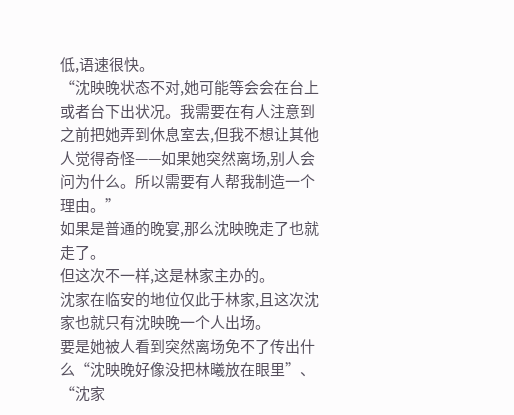低,语速很快。
“沈映晚状态不对,她可能等会会在台上或者台下出状况。我需要在有人注意到之前把她弄到休息室去,但我不想让其他人觉得奇怪——如果她突然离场,别人会问为什么。所以需要有人帮我制造一个理由。”
如果是普通的晚宴,那么沈映晚走了也就走了。
但这次不一样,这是林家主办的。
沈家在临安的地位仅此于林家,且这次沈家也就只有沈映晚一个人出场。
要是她被人看到突然离场免不了传出什么“沈映晚好像没把林曦放在眼里”、“沈家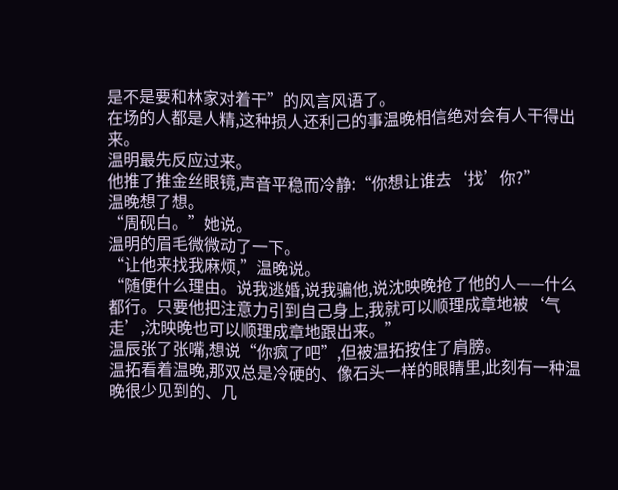是不是要和林家对着干”的风言风语了。
在场的人都是人精,这种损人还利己的事温晚相信绝对会有人干得出来。
温明最先反应过来。
他推了推金丝眼镜,声音平稳而冷静:“你想让谁去‘找’你?”
温晚想了想。
“周砚白。”她说。
温明的眉毛微微动了一下。
“让他来找我麻烦,”温晚说。
“随便什么理由。说我逃婚,说我骗他,说沈映晚抢了他的人——什么都行。只要他把注意力引到自己身上,我就可以顺理成章地被‘气走’,沈映晚也可以顺理成章地跟出来。”
温辰张了张嘴,想说“你疯了吧”,但被温拓按住了肩膀。
温拓看着温晚,那双总是冷硬的、像石头一样的眼睛里,此刻有一种温晚很少见到的、几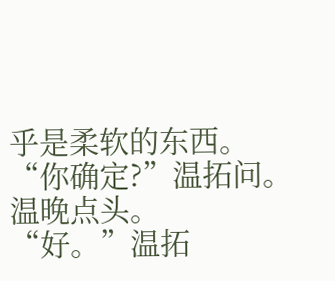乎是柔软的东西。
“你确定?”温拓问。
温晚点头。
“好。”温拓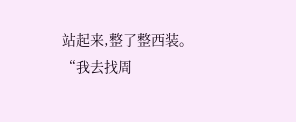站起来,整了整西装。
“我去找周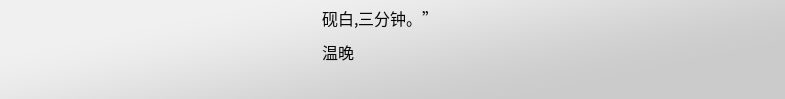砚白,三分钟。”
温晚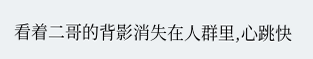看着二哥的背影消失在人群里,心跳快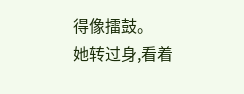得像擂鼓。
她转过身,看着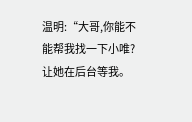温明:“大哥,你能不能帮我找一下小唯?让她在后台等我。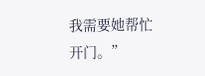我需要她帮忙开门。”